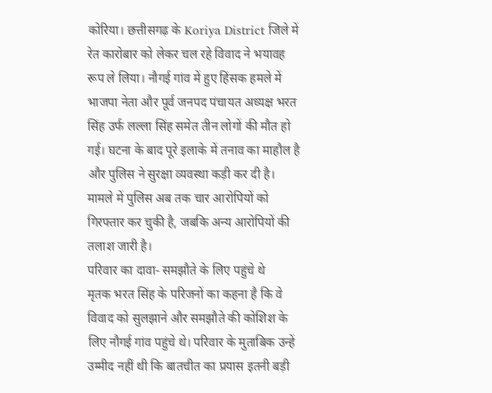कोरिया। छत्तीसगढ़ के Koriya District जिले में रेत कारोबार को लेकर चल रहे विवाद ने भयावह रूप ले लिया। नौगई गांव में हुए हिंसक हमले में भाजपा नेता और पूर्व जनपद पंचायत अध्यक्ष भरत सिंह उर्फ लल्ला सिंह समेत तीन लोगों की मौत हो गई। घटना के बाद पूरे इलाके में तनाव का माहौल है और पुलिस ने सुरक्षा व्यवस्था कड़ी कर दी है।
मामले में पुलिस अब तक चार आरोपियों को गिरफ्तार कर चुकी है, जबकि अन्य आरोपियों की तलाश जारी है।
परिवार का दावा- समझौते के लिए पहुंचे थे
मृतक भरत सिंह के परिजनों का कहना है कि वे विवाद को सुलझाने और समझौते की कोशिश के लिए नौगई गांव पहुंचे थे। परिवार के मुताबिक उन्हें उम्मीद नहीं थी कि बातचीत का प्रयास इतनी बड़ी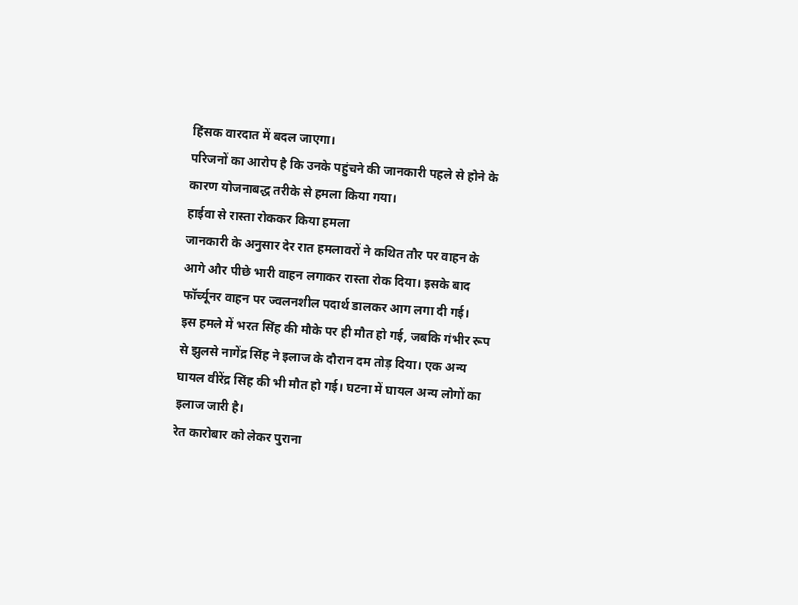हिंसक वारदात में बदल जाएगा।
परिजनों का आरोप है कि उनके पहुंचने की जानकारी पहले से होने के कारण योजनाबद्ध तरीके से हमला किया गया।
हाईवा से रास्ता रोककर किया हमला
जानकारी के अनुसार देर रात हमलावरों ने कथित तौर पर वाहन के आगे और पीछे भारी वाहन लगाकर रास्ता रोक दिया। इसके बाद फॉर्च्यूनर वाहन पर ज्वलनशील पदार्थ डालकर आग लगा दी गई।
इस हमले में भरत सिंह की मौके पर ही मौत हो गई, जबकि गंभीर रूप से झुलसे नागेंद्र सिंह ने इलाज के दौरान दम तोड़ दिया। एक अन्य घायल वीरेंद्र सिंह की भी मौत हो गई। घटना में घायल अन्य लोगों का इलाज जारी है।
रेत कारोबार को लेकर पुराना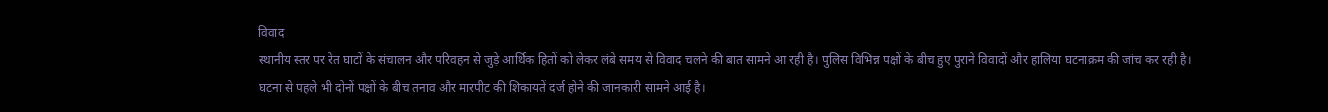विवाद
स्थानीय स्तर पर रेत घाटों के संचालन और परिवहन से जुड़े आर्थिक हितों को लेकर लंबे समय से विवाद चलने की बात सामने आ रही है। पुलिस विभिन्न पक्षों के बीच हुए पुराने विवादों और हालिया घटनाक्रम की जांच कर रही है।
घटना से पहले भी दोनों पक्षों के बीच तनाव और मारपीट की शिकायतें दर्ज होने की जानकारी सामने आई है।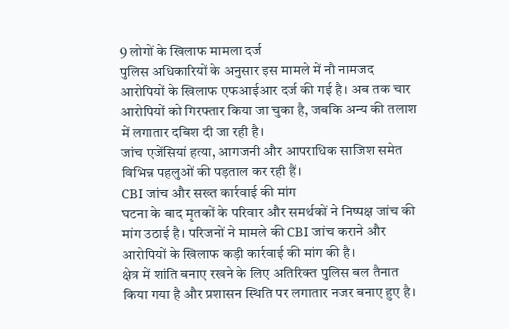9 लोगों के खिलाफ मामला दर्ज
पुलिस अधिकारियों के अनुसार इस मामले में नौ नामजद आरोपियों के खिलाफ एफआईआर दर्ज की गई है। अब तक चार आरोपियों को गिरफ्तार किया जा चुका है, जबकि अन्य की तलाश में लगातार दबिश दी जा रही है।
जांच एजेंसियां हत्या, आगजनी और आपराधिक साजिश समेत विभिन्न पहलुओं की पड़ताल कर रही हैं।
CBI जांच और सख्त कार्रवाई की मांग
घटना के बाद मृतकों के परिवार और समर्थकों ने निष्पक्ष जांच की मांग उठाई है। परिजनों ने मामले की CBI जांच कराने और आरोपियों के खिलाफ कड़ी कार्रवाई की मांग की है।
क्षेत्र में शांति बनाए रखने के लिए अतिरिक्त पुलिस बल तैनात किया गया है और प्रशासन स्थिति पर लगातार नजर बनाए हुए है।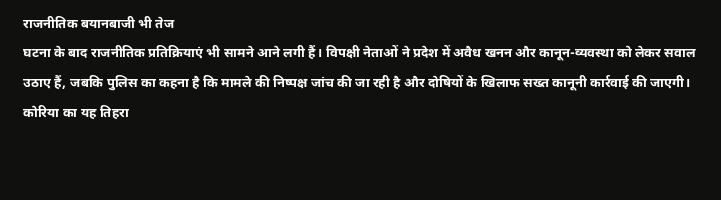राजनीतिक बयानबाजी भी तेज
घटना के बाद राजनीतिक प्रतिक्रियाएं भी सामने आने लगी हैं। विपक्षी नेताओं ने प्रदेश में अवैध खनन और कानून-व्यवस्था को लेकर सवाल उठाए हैं, जबकि पुलिस का कहना है कि मामले की निष्पक्ष जांच की जा रही है और दोषियों के खिलाफ सख्त कानूनी कार्रवाई की जाएगी।
कोरिया का यह तिहरा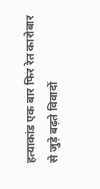हत्याकांड एक बार फिर रेत कारोबार से जुड़े बढ़ते विवादों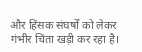और हिंसक संघर्षों को लेकर गंभीर चिंता खड़ी कर रहा है।